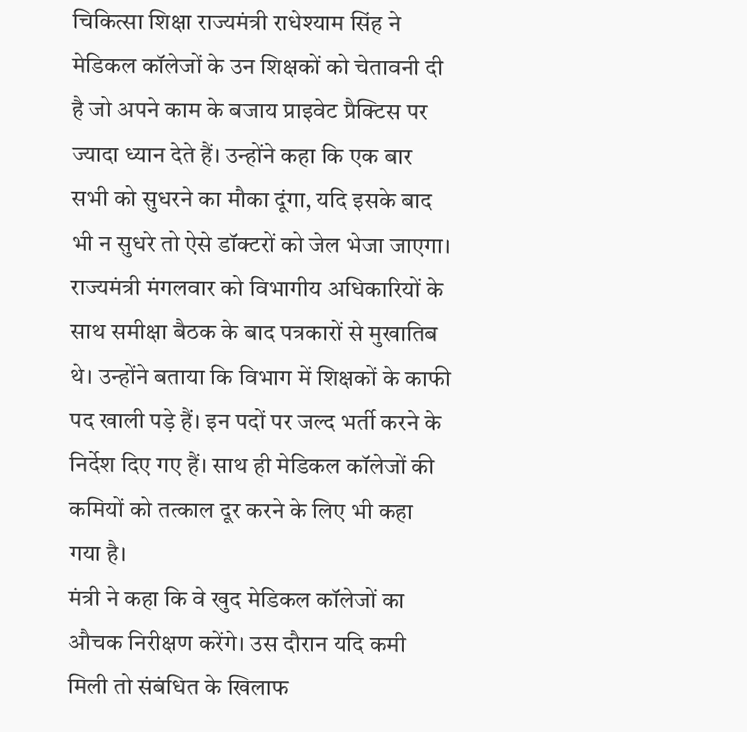चिकित्सा शिक्षा राज्यमंत्री राधेश्याम सिंह ने मेडिकल कॉलेजों के उन शिक्षकों को चेतावनी दी है जो अपने काम के बजाय प्राइवेट प्रैक्टिस पर ज्यादा ध्यान देते हैं। उन्होंने कहा कि एक बार सभी को सुधरने का मौका दूंगा, यदि इसके बाद भी न सुधरे तो ऐसे डॉक्टरों को जेल भेजा जाएगा।
राज्यमंत्री मंगलवार को विभागीय अधिकारियों के साथ समीक्षा बैठक के बाद पत्रकारों से मुखातिब थे। उन्होंने बताया कि विभाग में शिक्षकों के काफी पद खाली पड़े हैं। इन पदों पर जल्द भर्ती करने के निर्देश दिए गए हैं। साथ ही मेडिकल कॉलेजों की कमियों को तत्काल दूर करने के लिए भी कहा गया है।
मंत्री ने कहा कि वे खुद मेडिकल कॉलेजों का औचक निरीक्षण करेंगे। उस दौरान यदि कमी मिली तो संबंधित के खिलाफ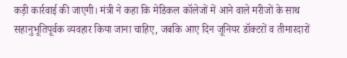कड़ी कार्रवाई की जाएगी। मंत्री ने कहा कि मेडिकल कॉलेजों में आने वाले मरीजों के साथ सहानुभूतिपूर्वक व्यवहार किया जाना चाहिए, जबकि आए दिन जूनियर डॉक्टरों व तीमारदारों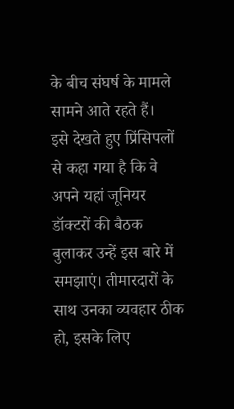के बीच संघर्ष के मामले सामने आते रहते हैं।
इसे देखते हुए प्रिंसिपलों से कहा गया है कि वे अपने यहां जूनियर डॉक्टरों की बैठक बुलाकर उन्हें इस बारे में समझाएं। तीमारदारों के साथ उनका व्यवहार ठीक हो, इसके लिए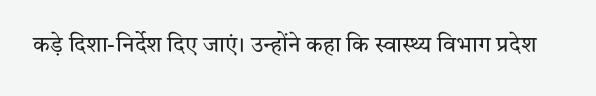कड़े दिशा-निर्देश दिए जाएं। उन्होंने कहा कि स्वास्थ्य विभाग प्रदेश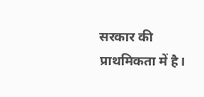सरकार की प्राथमिकता में है।